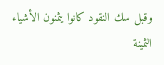وقبل سك النقود كانوا يثمنون الأشياء الثمينة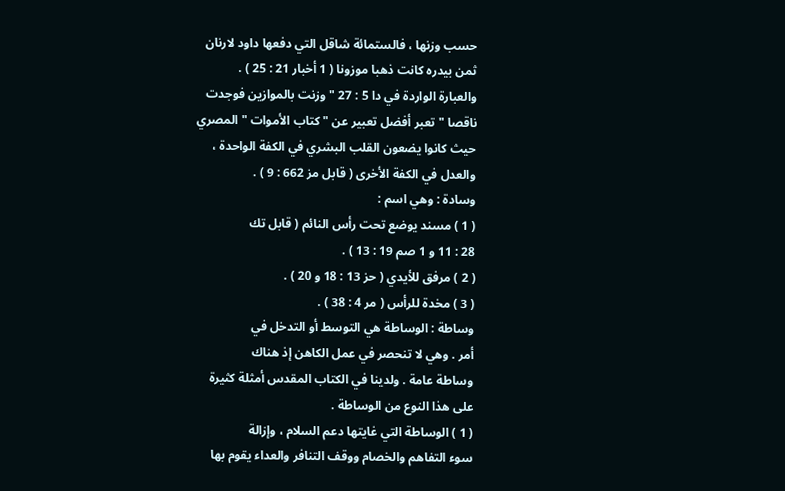حسب وزنها ، فالستمائة شاقل التي دفعها داود لارنان
ثمن بيدره كانت ذهبا موزونا ( 1 أخبار 21 : 25 ) .
والعبارة الواردة في دا 5 : 27 " وزنت بالموازين فوجدت
ناقصا " تعبر أفضل تعبير عن " كتاب الأموات " المصري
حيث كانوا يضعون القلب البشري في الكفة الواحدة ،
والعدل في الكفة الأخرى ( قابل مز 662 : 9 ) .
وسادة : وهي اسم :
( 1 ) مسند يوضع تحت رأس النائم ( قابل تك
28 : 11 و 1 صم 19 : 13 ) .
( 2 ) مرفق للأيدي ( حز 13 : 18 و 20 ) .
( 3 ) مخدة للرأس ( مر 4 : 38 ) .
وساطة : الوساطة هي التوسط أو التدخل في
أمر . وهي لا تنحصر في عمل الكاهن إذ هناك
وساطة عامة . ولدينا في الكتاب المقدس أمثلة كثيرة
على هذا النوع من الوساطة .
( 1 ) الوساطة التي غايتها دعم السلام ، وإزالة
سوء التفاهم والخصام ووقف التنافر والعداء يقوم بها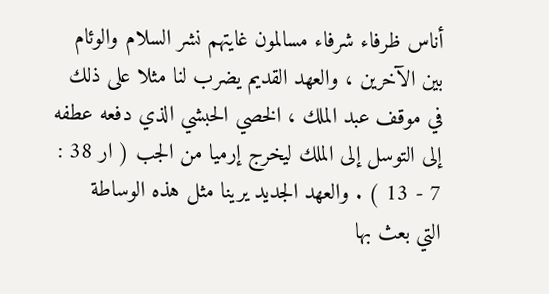أناس ظرفاء شرفاء مسالمون غايتهم نشر السلام والوئام
بين الآخرين ، والعهد القديم يضرب لنا مثلا على ذلك
في موقف عبد الملك ، الخصي الحبشي الذي دفعه عطفه
إلى التوسل إلى الملك ليخرج إرميا من الجب ( ار 38 :
7 - 13 ) . والعهد الجديد يرينا مثل هذه الوساطة
التي بعث بها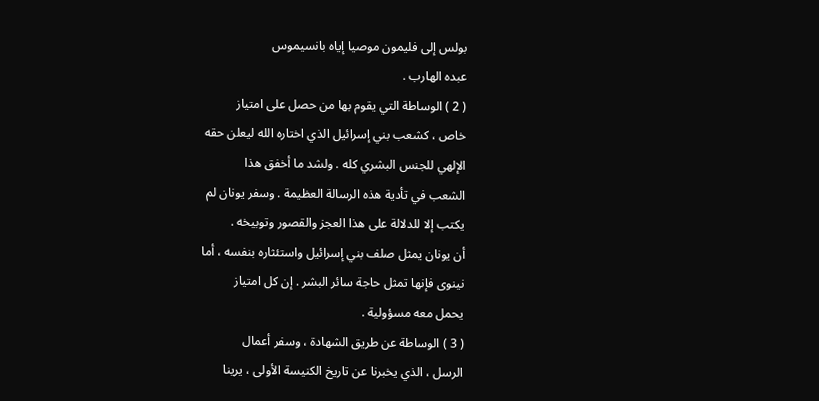بولس إلى فليمون موصيا إياه بانسيموس
عبده الهارب .
( 2 ) الوساطة التي يقوم بها من حصل على امتياز
خاص ، كشعب بني إسرائيل الذي اختاره الله ليعلن حقه
الإلهي للجنس البشري كله . ولشد ما أخفق هذا
الشعب في تأدية هذه الرسالة العظيمة . وسفر يونان لم
يكتب إلا للدلالة على هذا العجز والقصور وتوبيخه .
أن يونان يمثل صلف بني إسرائيل واستئثاره بنفسه ، أما
نينوى فإنها تمثل حاجة سائر البشر . إن كل امتياز
يحمل معه مسؤولية .
( 3 ) الوساطة عن طريق الشهادة ، وسفر أعمال
الرسل ، الذي يخبرنا عن تاريخ الكنيسة الأولى ، يرينا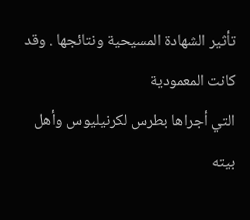تأثير الشهادة المسيحية ونتائجها . وقد كانت المعمودية
التي أجراها بطرس لكرنيليوس وأهل بيته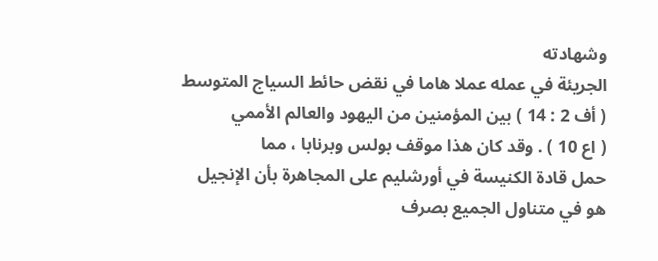وشهادته
الجريئة في عمله عملا هاما في نقض حائط السياج المتوسط
( أف 2 : 14 ) بين المؤمنين من اليهود والعالم الأممي
( اع 10 ) . وقد كان هذا موقف بولس وبرنابا ، مما
حمل قادة الكنيسة في أورشليم على المجاهرة بأن الإنجيل
هو في متناول الجميع بصرف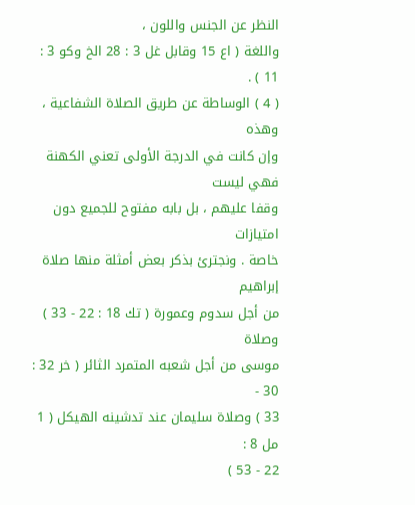النظر عن الجنس واللون ،
واللغة ( اع 15 وقابل غل 3 : 28 الخ وكو 3 : 11 ) .
( 4 ) الوساطة عن طريق الصلاة الشفاعية ، وهذه
وإن كانت في الدرجة الأولى تعني الكهنة فهي ليست
وقفا عليهم ، بل بابه مفتوح للجميع دون امتيازات
خاصة . ونجترئ بذكر بعض أمثلة منها صلاة إبراهيم
من أجل سدوم وعمورة ( تك 18 : 22 - 33 ) وصلاة
موسى من أجل شعبه المتمرد الثائر ( خر 32 : 30 -
33 ) وصلاة سليمان عند تدشينه الهيكل ( 1 مل 8 :
22 - 53 )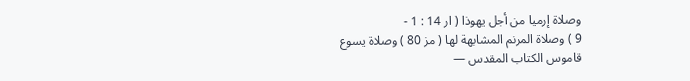وصلاة إرميا من أجل يهوذا ( ار 14 : 1 -
9 ) وصلاة المرنم المشابهة لها ( مز 80 ) وصلاة يسوع
قاموس الكتاب المقدس —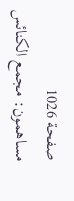صفحة 1026
مساهمون: مجمع الكنائس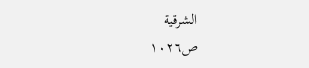الشرقية
ص١٠٢٦